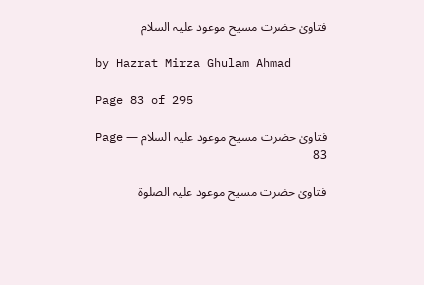فتاویٰ حضرت مسیح موعود علیہ السلام

by Hazrat Mirza Ghulam Ahmad

Page 83 of 295

فتاویٰ حضرت مسیح موعود علیہ السلام — Page 83

فتاویٰ حضرت مسیح موعود علیہ الصلوۃ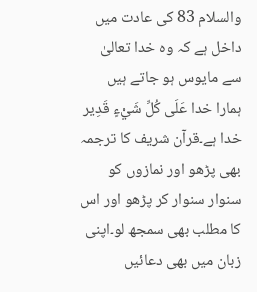والسلام 83 کی عادت میں داخل ہے کہ وہ خدا تعالیٰ سے مایوس ہو جاتے ہیں ہمارا خدا عَلَى كُلِّ شَيْءٍ قَدِير خدا ہے۔قرآن شریف کا ترجمہ بھی پڑھو اور نمازوں کو سنوار سنوار کر پڑھو اور اس کا مطلب بھی سمجھ لو۔اپنی زبان میں بھی دعائیں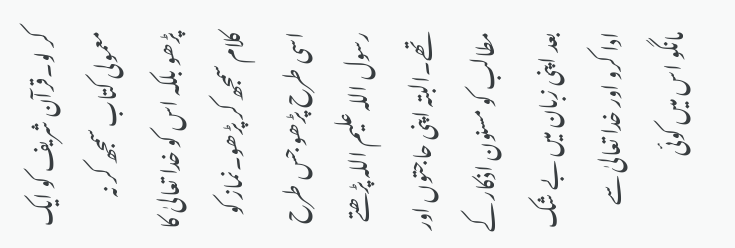کر لو۔قرآن شریف کو ایک معمولی کتاب سمجھ کر نہ پڑھو بلکہ اس کو خدا تعالیٰ کا کلام سمجھ کر پڑھو۔نماز کو اسی طرح پڑھو جس طرح رسول اللہ علیم اللہ پڑھتے تھے۔البتہ اپنی حاجتوں اور مطالب کو مسنون اذکار کے بعد اپنی زبان میں بے شک ادا کرو اور خدا تعالیٰ سے مانگو اس میں کوئی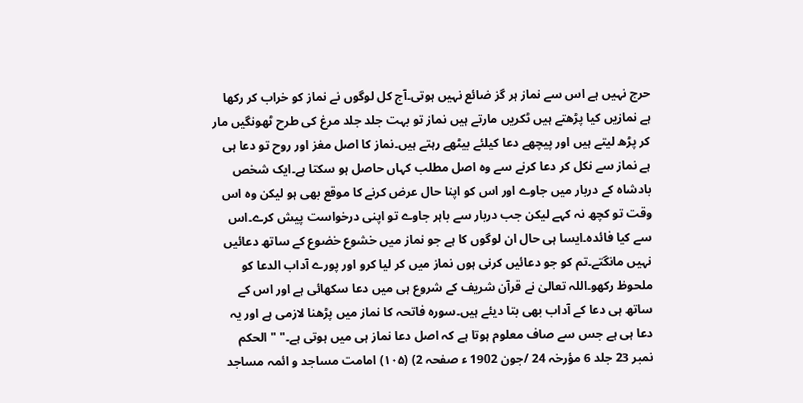حرج نہیں ہے اس سے نماز ہر گز ضائع نہیں ہوتی۔آج کل لوگوں نے نماز کو خراب کر رکھا ہے نمازیں کیا پڑھتے ہیں ٹکریں مارتے ہیں نماز تو بہت جلد جلد مرغ کی طرح ٹھونگیں مار کر پڑھ لیتے ہیں اور پیچھے دعا کیلئے بیٹھے رہتے ہیں۔نماز کا اصل مغز اور روح تو دعا ہی ہے نماز سے نکل کر دعا کرنے سے وہ اصل مطلب کہاں حاصل ہو سکتا ہے۔ایک شخص بادشاہ کے دربار میں جاوے اور اس کو اپنا حال عرض کرنے کا موقع بھی ہو لیکن وہ اس وقت تو کچھ نہ کہے لیکن جب دربار سے باہر جاوے تو اپنی درخواست پیش کرے۔اس سے کیا فائدہ۔ایسا ہی حال ان لوگوں کا ہے جو نماز میں خشوع خضوع کے ساتھ دعائیں نہیں مانگتے۔تم کو جو دعائیں کرنی ہوں نماز میں کر لیا کرو اور پورے آداب الدعا کو ملحوظ رکھو۔اللہ تعالیٰ نے قرآن شریف کے شروع ہی میں دعا سکھائی ہے اور اس کے ساتھ ہی دعا کے آداب بھی بتا دیئے ہیں۔سورہ فاتحہ کا نماز میں پڑھنا لازمی ہے اور یہ دعا ہی ہے جس سے صاف معلوم ہوتا ہے کہ اصل دعا نماز ہی میں ہوتی ہے۔" " الحکم نمبر 23 جلد 6 مؤرخہ 24 /جون 1902 ء صفحہ 2) (۱۰۵) امامت مساجد و ائمہ مساجد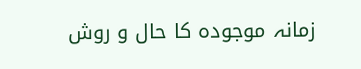زمانہ موجودہ کا حال و روش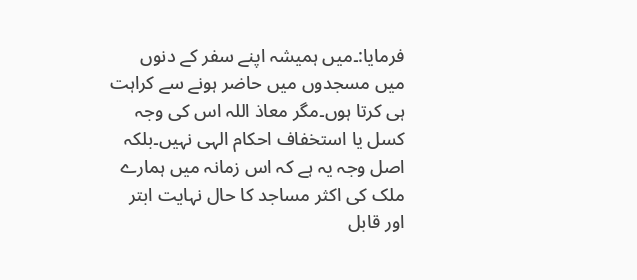فرمایا:۔میں ہمیشہ اپنے سفر کے دنوں میں مسجدوں میں حاضر ہونے سے کراہت ہی کرتا ہوں۔مگر معاذ اللہ اس کی وجہ کسل یا استخفاف احکام الہی نہیں۔بلکہ اصل وجہ یہ ہے کہ اس زمانہ میں ہمارے ملک کی اکثر مساجد کا حال نہایت ابتر اور قابل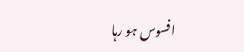افسوس ہو رہا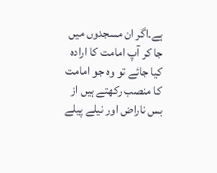ہے۔اگر ان مسجدوں میں جا کر آپ امامت کا ارادہ کیا جائے تو وہ جو امامت کا منصب رکھتے ہیں از بس ناراض اور نیلے پیلے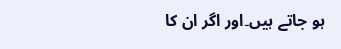ہو جاتے ہیں۔اور اگر ان کا